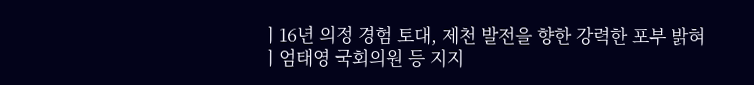ㅣ16년 의정 경험 토대, 제천 발전을 향한 강력한 포부 밝혀
ㅣ엄태영 국회의원 등 지지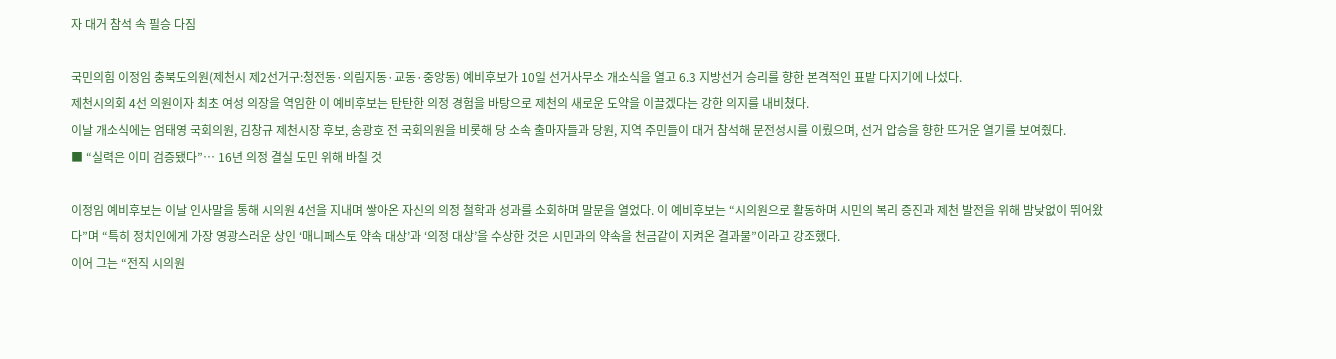자 대거 참석 속 필승 다짐

국민의힘 이정임 충북도의원(제천시 제2선거구:청전동·의림지동·교동·중앙동) 예비후보가 10일 선거사무소 개소식을 열고 6.3 지방선거 승리를 향한 본격적인 표밭 다지기에 나섰다.
제천시의회 4선 의원이자 최초 여성 의장을 역임한 이 예비후보는 탄탄한 의정 경험을 바탕으로 제천의 새로운 도약을 이끌겠다는 강한 의지를 내비쳤다.
이날 개소식에는 엄태영 국회의원, 김창규 제천시장 후보, 송광호 전 국회의원을 비롯해 당 소속 출마자들과 당원, 지역 주민들이 대거 참석해 문전성시를 이뤘으며, 선거 압승을 향한 뜨거운 열기를 보여줬다.
■ “실력은 이미 검증됐다”… 16년 의정 결실 도민 위해 바칠 것

이정임 예비후보는 이날 인사말을 통해 시의원 4선을 지내며 쌓아온 자신의 의정 철학과 성과를 소회하며 말문을 열었다. 이 예비후보는 “시의원으로 활동하며 시민의 복리 증진과 제천 발전을 위해 밤낮없이 뛰어왔다”며 “특히 정치인에게 가장 영광스러운 상인 ‘매니페스토 약속 대상’과 ‘의정 대상’을 수상한 것은 시민과의 약속을 천금같이 지켜온 결과물”이라고 강조했다.
이어 그는 “전직 시의원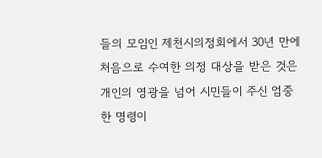들의 모임인 제천시의정회에서 30년 만에 처음으로 수여한 의정 대상을 받은 것은 개인의 영광을 넘어 시민들이 주신 엄중한 명령이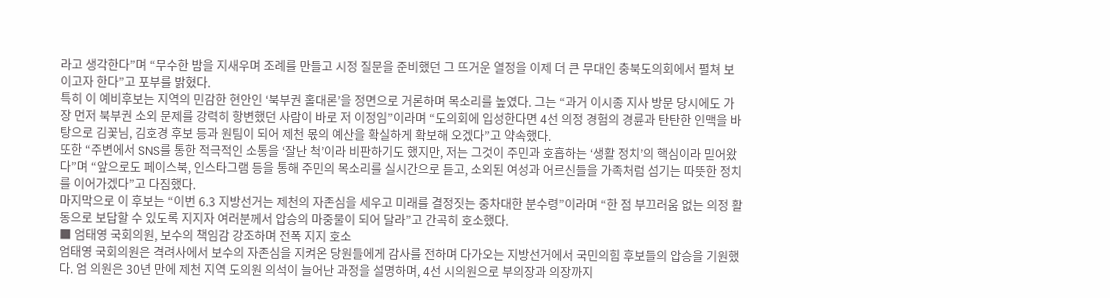라고 생각한다”며 “무수한 밤을 지새우며 조례를 만들고 시정 질문을 준비했던 그 뜨거운 열정을 이제 더 큰 무대인 충북도의회에서 펼쳐 보이고자 한다”고 포부를 밝혔다.
특히 이 예비후보는 지역의 민감한 현안인 ‘북부권 홀대론’을 정면으로 거론하며 목소리를 높였다. 그는 “과거 이시종 지사 방문 당시에도 가장 먼저 북부권 소외 문제를 강력히 항변했던 사람이 바로 저 이정임”이라며 “도의회에 입성한다면 4선 의정 경험의 경륜과 탄탄한 인맥을 바탕으로 김꽃님, 김호경 후보 등과 원팀이 되어 제천 몫의 예산을 확실하게 확보해 오겠다”고 약속했다.
또한 “주변에서 SNS를 통한 적극적인 소통을 ‘잘난 척’이라 비판하기도 했지만, 저는 그것이 주민과 호흡하는 ‘생활 정치’의 핵심이라 믿어왔다”며 “앞으로도 페이스북, 인스타그램 등을 통해 주민의 목소리를 실시간으로 듣고, 소외된 여성과 어르신들을 가족처럼 섬기는 따뜻한 정치를 이어가겠다”고 다짐했다.
마지막으로 이 후보는 “이번 6.3 지방선거는 제천의 자존심을 세우고 미래를 결정짓는 중차대한 분수령”이라며 “한 점 부끄러움 없는 의정 활동으로 보답할 수 있도록 지지자 여러분께서 압승의 마중물이 되어 달라”고 간곡히 호소했다.
■ 엄태영 국회의원, 보수의 책임감 강조하며 전폭 지지 호소
엄태영 국회의원은 격려사에서 보수의 자존심을 지켜온 당원들에게 감사를 전하며 다가오는 지방선거에서 국민의힘 후보들의 압승을 기원했다. 엄 의원은 30년 만에 제천 지역 도의원 의석이 늘어난 과정을 설명하며, 4선 시의원으로 부의장과 의장까지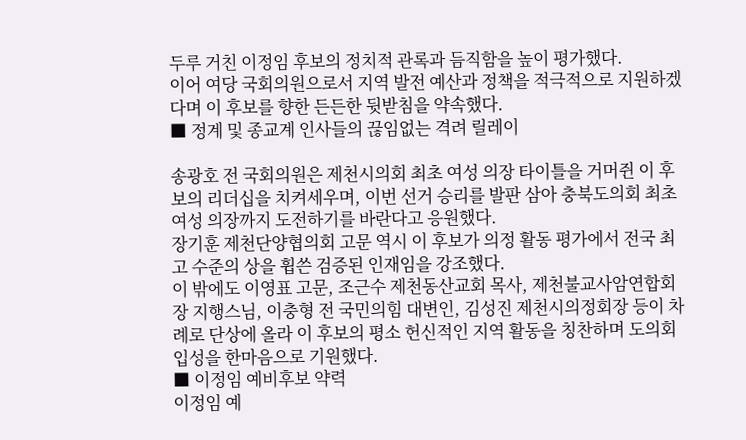두루 거친 이정임 후보의 정치적 관록과 듬직함을 높이 평가했다.
이어 여당 국회의원으로서 지역 발전 예산과 정책을 적극적으로 지원하겠다며 이 후보를 향한 든든한 뒷받침을 약속했다.
■ 정계 및 종교계 인사들의 끊임없는 격려 릴레이

송광호 전 국회의원은 제천시의회 최초 여성 의장 타이틀을 거머쥔 이 후보의 리더십을 치켜세우며, 이번 선거 승리를 발판 삼아 충북도의회 최초 여성 의장까지 도전하기를 바란다고 응원했다.
장기훈 제천단양협의회 고문 역시 이 후보가 의정 활동 평가에서 전국 최고 수준의 상을 휩쓴 검증된 인재임을 강조했다.
이 밖에도 이영표 고문, 조근수 제천동산교회 목사, 제천불교사암연합회장 지행스님, 이충형 전 국민의힘 대변인, 김성진 제천시의정회장 등이 차례로 단상에 올라 이 후보의 평소 헌신적인 지역 활동을 칭찬하며 도의회 입성을 한마음으로 기원했다.
■ 이정임 예비후보 약력
이정임 예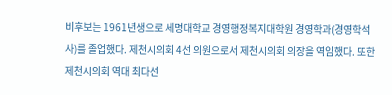비후보는 1961년생으로 세명대학교 경영행정복지대학원 경영학과(경영학석사)를 졸업했다. 제천시의회 4선 의원으로서 제천시의회 의장을 역임했다. 또한 제천시의회 역대 최다선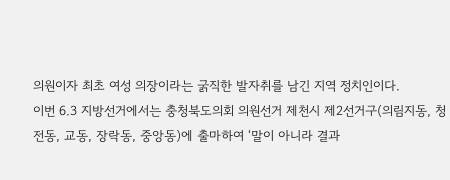의원이자 최초 여성 의장이라는 굵직한 발자취를 남긴 지역 정치인이다.
이번 6.3 지방선거에서는 충청북도의회 의원선거 제천시 제2선거구(의림지동, 청전동, 교동, 장락동, 중앙동)에 출마하여 ‘말이 아니라 결과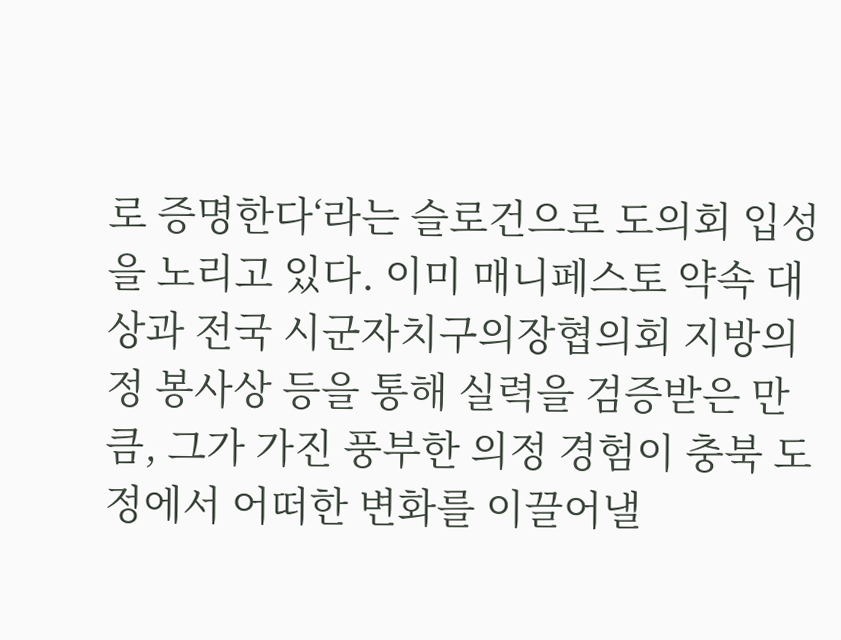로 증명한다‘라는 슬로건으로 도의회 입성을 노리고 있다. 이미 매니페스토 약속 대상과 전국 시군자치구의장협의회 지방의정 봉사상 등을 통해 실력을 검증받은 만큼, 그가 가진 풍부한 의정 경험이 충북 도정에서 어떠한 변화를 이끌어낼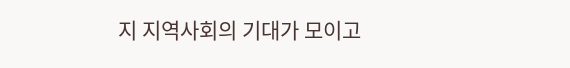지 지역사회의 기대가 모이고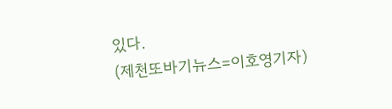있다.
(제천또바기뉴스=이호영기자)